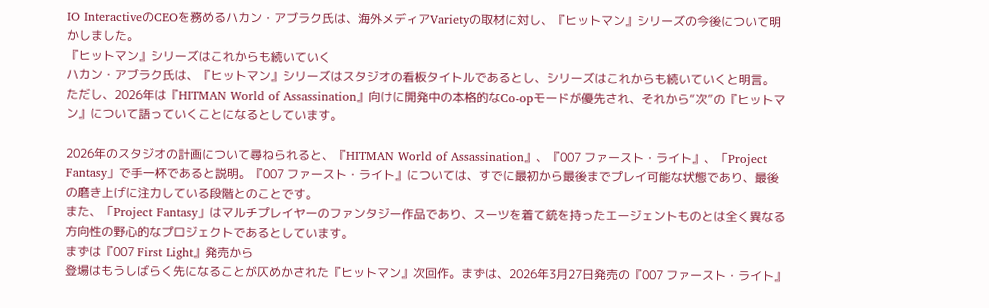IO InteractiveのCEOを務めるハカン・アブラク氏は、海外メディアVarietyの取材に対し、『ヒットマン』シリーズの今後について明かしました。
『ヒットマン』シリーズはこれからも続いていく
ハカン・アブラク氏は、『ヒットマン』シリーズはスタジオの看板タイトルであるとし、シリーズはこれからも続いていくと明言。
ただし、2026年は『HITMAN World of Assassination』向けに開発中の本格的なCo-opモードが優先され、それから“次”の『ヒットマン』について語っていくことになるとしています。

2026年のスタジオの計画について尋ねられると、『HITMAN World of Assassination』、『007 ファースト・ライト』、「Project Fantasy」で手一杯であると説明。『007 ファースト・ライト』については、すでに最初から最後までプレイ可能な状態であり、最後の磨き上げに注力している段階とのことです。
また、「Project Fantasy」はマルチプレイヤーのファンタジー作品であり、スーツを着て銃を持ったエージェントものとは全く異なる方向性の野心的なプロジェクトであるとしています。
まずは『007 First Light』発売から
登場はもうしばらく先になることが仄めかされた『ヒットマン』次回作。まずは、2026年3月27日発売の『007 ファースト・ライト』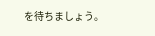を待ちましょう。